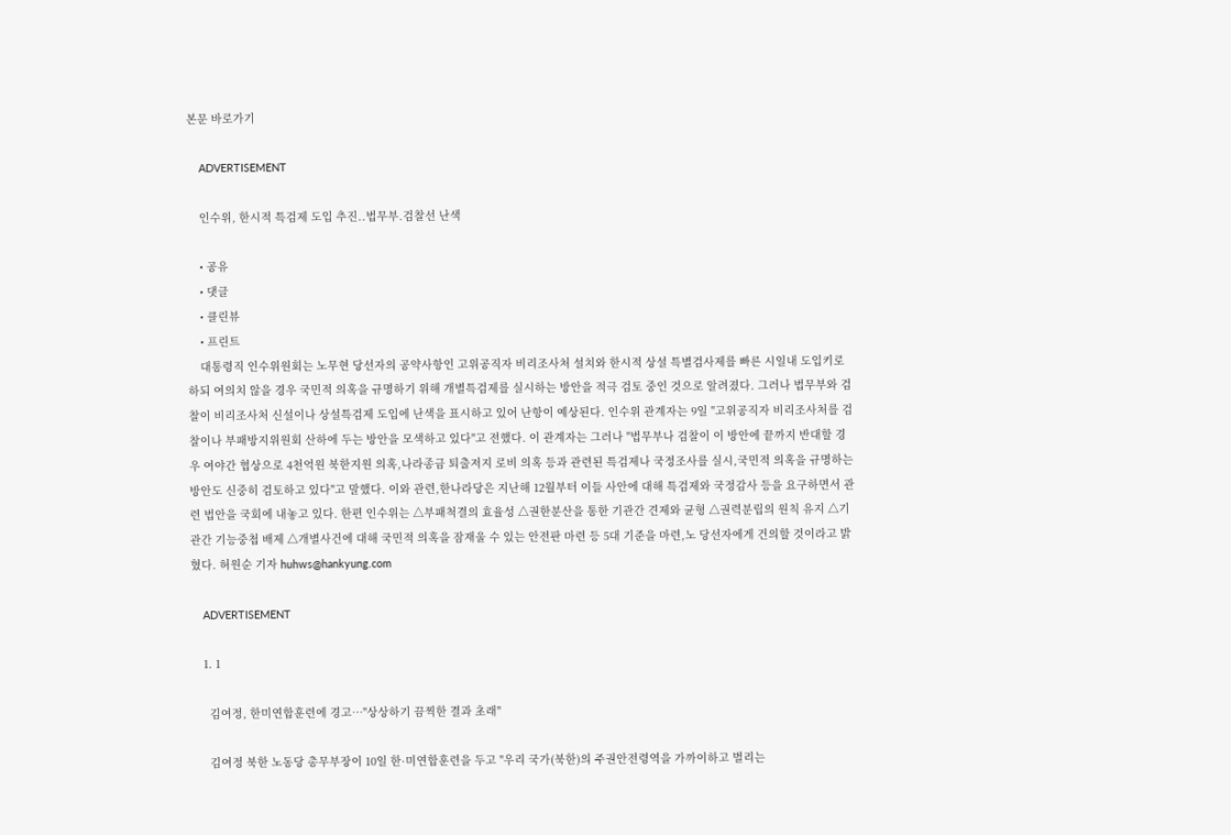본문 바로가기

    ADVERTISEMENT

    인수위, 한시적 특검제 도입 추진..법무부.검찰선 난색

    • 공유
    • 댓글
    • 클린뷰
    • 프린트
    대통령직 인수위원회는 노무현 당선자의 공약사항인 고위공직자 비리조사처 설치와 한시적 상설 특별검사제를 빠른 시일내 도입키로 하되 여의치 않을 경우 국민적 의혹을 규명하기 위해 개별특검제를 실시하는 방안을 적극 검토 중인 것으로 알려졌다. 그러나 법무부와 검찰이 비리조사처 신설이나 상설특검제 도입에 난색을 표시하고 있어 난항이 예상된다. 인수위 관계자는 9일 "고위공직자 비리조사처를 검찰이나 부패방지위원회 산하에 두는 방안을 모색하고 있다"고 전했다. 이 관계자는 그러나 "법무부나 검찰이 이 방안에 끝까지 반대할 경우 여야간 협상으로 4천억원 북한지원 의혹,나라종금 퇴출저지 로비 의혹 등과 관련된 특검제나 국정조사를 실시,국민적 의혹을 규명하는 방안도 신중히 검토하고 있다"고 말했다. 이와 관련,한나라당은 지난해 12월부터 이들 사안에 대해 특검제와 국정감사 등을 요구하면서 관련 법안을 국회에 내놓고 있다. 한편 인수위는 △부패척결의 효율성 △권한분산을 통한 기관간 견제와 균형 △권력분립의 원칙 유지 △기관간 기능중첩 배제 △개별사건에 대해 국민적 의혹을 잠재울 수 있는 안전판 마련 등 5대 기준을 마련,노 당선자에게 건의할 것이라고 밝혔다. 허원순 기자 huhws@hankyung.com

    ADVERTISEMENT

    1. 1

      김여정, 한미연합훈련에 경고…"상상하기 끔찍한 결과 초래"

      김여정 북한 노동당 총무부장이 10일 한·미연합훈련을 두고 "우리 국가(북한)의 주권안전령역을 가까이하고 벌리는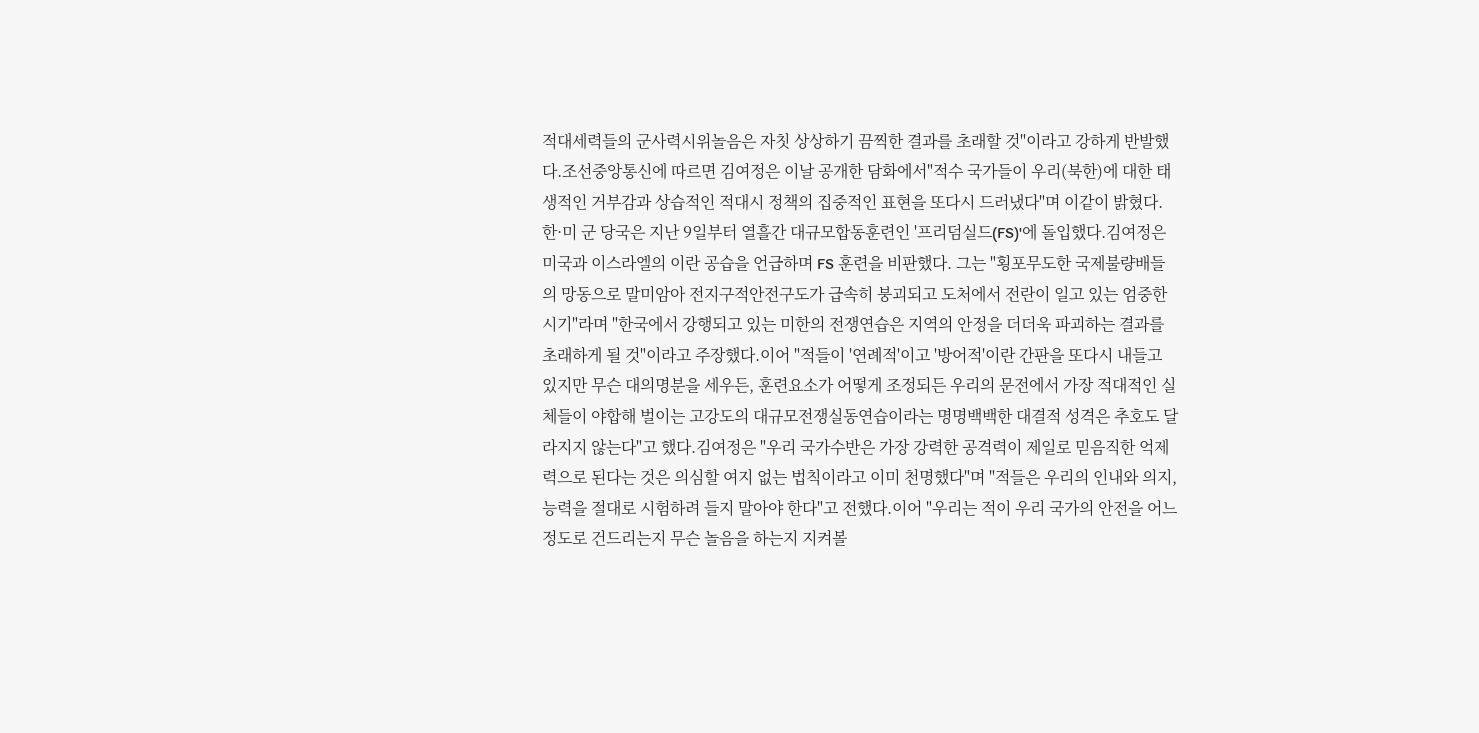적대세력들의 군사력시위놀음은 자칫 상상하기 끔찍한 결과를 초래할 것"이라고 강하게 반발했다.조선중앙통신에 따르면 김여정은 이날 공개한 담화에서"적수 국가들이 우리(북한)에 대한 태생적인 거부감과 상습적인 적대시 정책의 집중적인 표현을 또다시 드러냈다"며 이같이 밝혔다. 한·미 군 당국은 지난 9일부터 열흘간 대규모합동훈련인 '프리덤실드(FS)'에 돌입했다.김여정은 미국과 이스라엘의 이란 공습을 언급하며 FS 훈련을 비판했다. 그는 "횡포무도한 국제불량배들의 망동으로 말미암아 전지구적안전구도가 급속히 붕괴되고 도처에서 전란이 일고 있는 엄중한 시기"라며 "한국에서 강행되고 있는 미한의 전쟁연습은 지역의 안정을 더더욱 파괴하는 결과를 초래하게 될 것"이라고 주장했다.이어 "적들이 '연례적'이고 '방어적'이란 간판을 또다시 내들고 있지만 무슨 대의명분을 세우든, 훈련요소가 어떻게 조정되든 우리의 문전에서 가장 적대적인 실체들이 야합해 벌이는 고강도의 대규모전쟁실동연습이라는 명명백백한 대결적 성격은 추호도 달라지지 않는다"고 했다.김여정은 "우리 국가수반은 가장 강력한 공격력이 제일로 믿음직한 억제력으로 된다는 것은 의심할 여지 없는 법칙이라고 이미 천명했다"며 "적들은 우리의 인내와 의지, 능력을 절대로 시험하려 들지 말아야 한다"고 전했다.이어 "우리는 적이 우리 국가의 안전을 어느 정도로 건드리는지 무슨 놀음을 하는지 지켜볼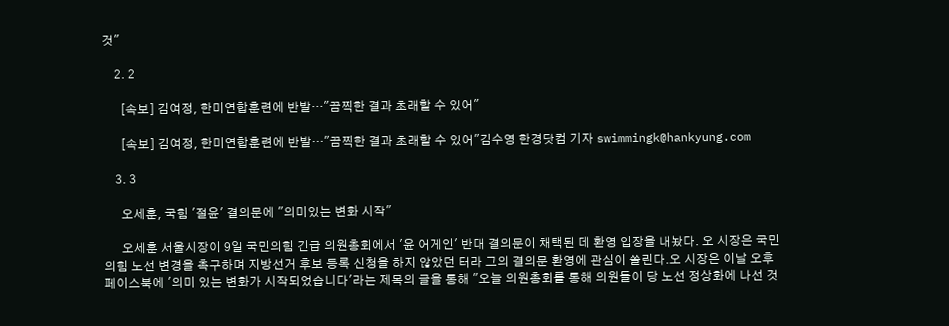것"

    2. 2

      [속보] 김여정, 한미연합훈련에 반발…"끔찍한 결과 초래할 수 있어"

      [속보] 김여정, 한미연합훈련에 반발…"끔찍한 결과 초래할 수 있어"김수영 한경닷컴 기자 swimmingk@hankyung.com

    3. 3

      오세훈, 국힘 '절윤' 결의문에 "의미있는 변화 시작"

      오세훈 서울시장이 9일 국민의힘 긴급 의원총회에서 '윤 어게인' 반대 결의문이 채택된 데 환영 입장을 내놨다. 오 시장은 국민의힘 노선 변경을 촉구하며 지방선거 후보 등록 신청을 하지 않았던 터라 그의 결의문 환영에 관심이 쏠린다.오 시장은 이날 오후 페이스북에 '의미 있는 변화가 시작되었습니다'라는 제목의 글을 통해 "오늘 의원총회를 통해 의원들이 당 노선 정상화에 나선 것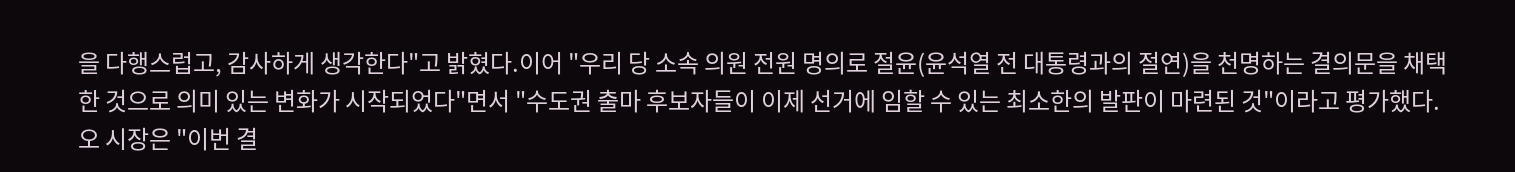을 다행스럽고, 감사하게 생각한다"고 밝혔다.이어 "우리 당 소속 의원 전원 명의로 절윤(윤석열 전 대통령과의 절연)을 천명하는 결의문을 채택한 것으로 의미 있는 변화가 시작되었다"면서 "수도권 출마 후보자들이 이제 선거에 임할 수 있는 최소한의 발판이 마련된 것"이라고 평가했다.오 시장은 "이번 결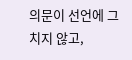의문이 선언에 그치지 않고,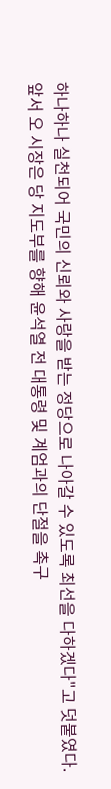하나하나 실천되어 국민의 신뢰와 사랑을 받는 정당으로 나아갈 수 있도록 최선을 다하겠다"고 덧붙였다.앞서 오 시장은 당 지도부를 향해 윤석열 전 대통령 및 계엄과의 단절을 촉구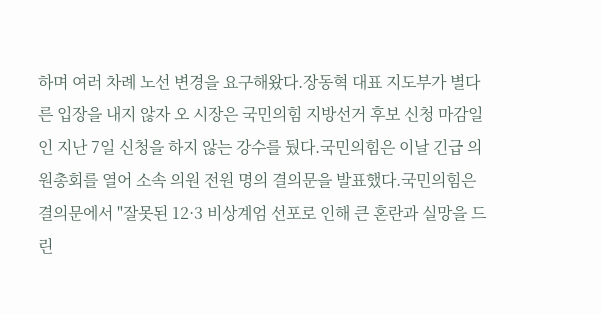하며 여러 차례 노선 변경을 요구해왔다.장동혁 대표 지도부가 별다른 입장을 내지 않자 오 시장은 국민의힘 지방선거 후보 신청 마감일인 지난 7일 신청을 하지 않는 강수를 뒀다.국민의힘은 이날 긴급 의원총회를 열어 소속 의원 전원 명의 결의문을 발표했다.국민의힘은 결의문에서 "잘못된 12·3 비상계엄 선포로 인해 큰 혼란과 실망을 드린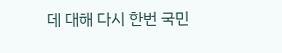데 대해 다시 한번 국민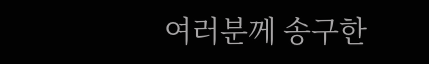여러분께 송구한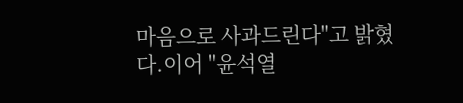마음으로 사과드린다"고 밝혔다.이어 "윤석열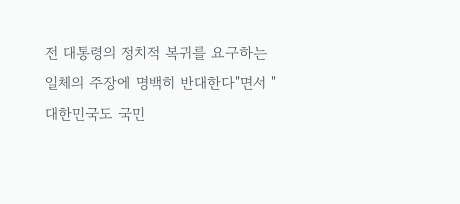전 대통령의 정치적 복귀를 요구하는 일체의 주장에 명백히 반대한다"면서 "대한민국도 국민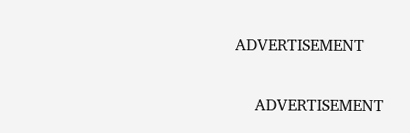ADVERTISEMENT

    ADVERTISEMENT